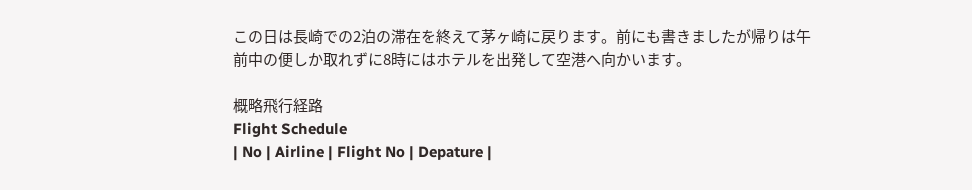この日は長崎での2泊の滞在を終えて茅ヶ崎に戻ります。前にも書きましたが帰りは午前中の便しか取れずに8時にはホテルを出発して空港へ向かいます。

概略飛行経路
Flight Schedule
| No | Airline | Flight No | Depature |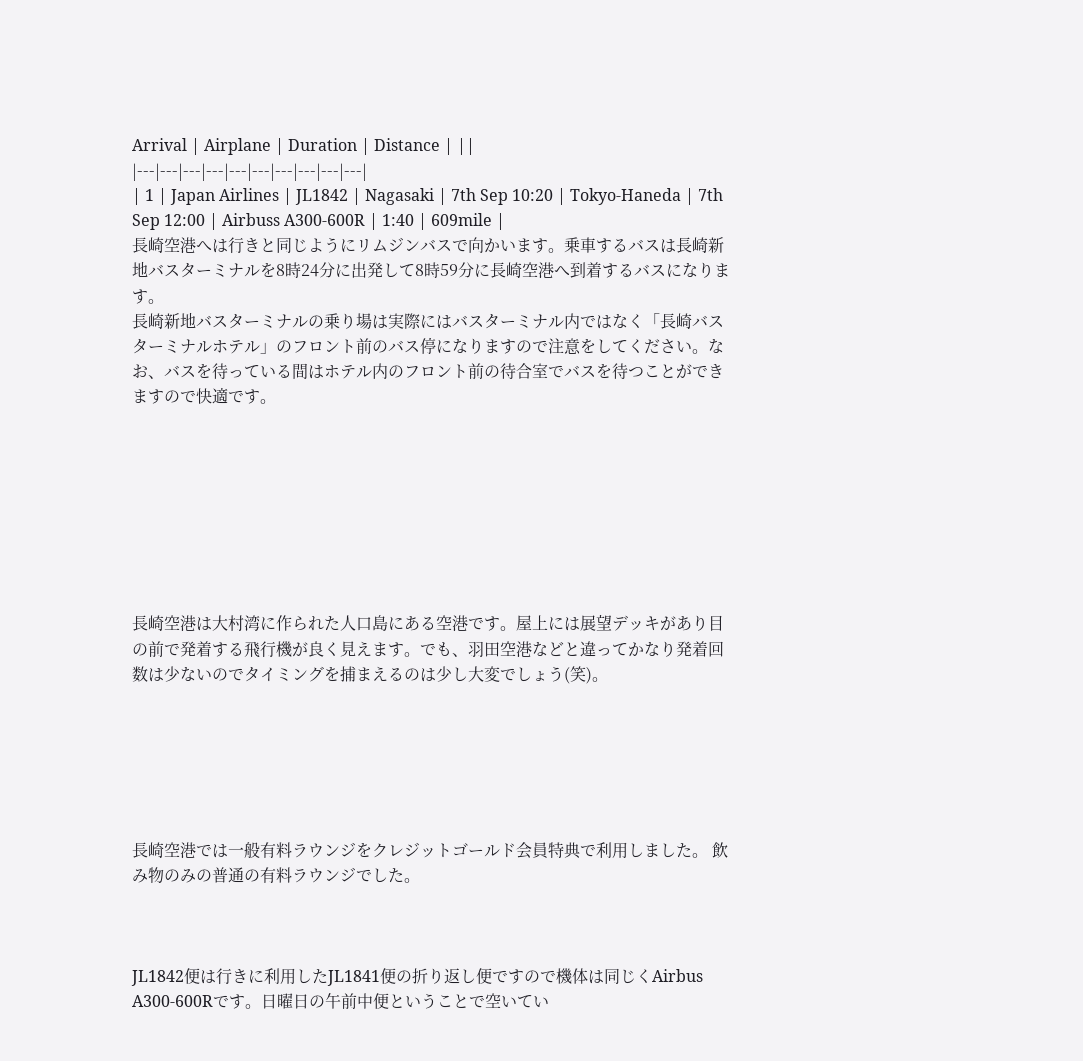Arrival | Airplane | Duration | Distance | ||
|---|---|---|---|---|---|---|---|---|---|
| 1 | Japan Airlines | JL1842 | Nagasaki | 7th Sep 10:20 | Tokyo-Haneda | 7th Sep 12:00 | Airbuss A300-600R | 1:40 | 609mile |
長崎空港へは行きと同じようにリムジンバスで向かいます。乗車するバスは長崎新地バスターミナルを8時24分に出発して8時59分に長崎空港へ到着するバスになります。
長崎新地バスターミナルの乗り場は実際にはバスターミナル内ではなく「長崎バスターミナルホテル」のフロント前のバス停になりますので注意をしてください。なお、バスを待っている間はホテル内のフロント前の待合室でバスを待つことができますので快適です。








長崎空港は大村湾に作られた人口島にある空港です。屋上には展望デッキがあり目の前で発着する飛行機が良く見えます。でも、羽田空港などと違ってかなり発着回数は少ないのでタイミングを捕まえるのは少し大変でしょう(笑)。






長崎空港では一般有料ラウンジをクレジットゴールド会員特典で利用しました。 飲み物のみの普通の有料ラウンジでした。



JL1842便は行きに利用したJL1841便の折り返し便ですので機体は同じくAirbus A300-600Rです。日曜日の午前中便ということで空いてい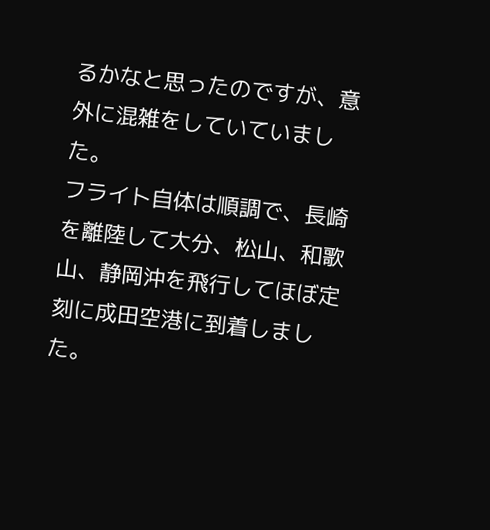るかなと思ったのですが、意外に混雑をしていていました。
フライト自体は順調で、長崎を離陸して大分、松山、和歌山、静岡沖を飛行してほぼ定刻に成田空港に到着しました。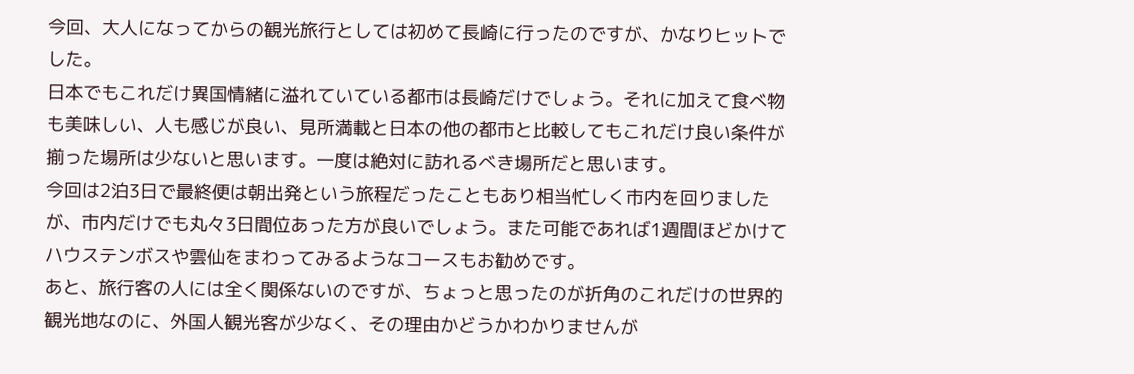今回、大人になってからの観光旅行としては初めて長崎に行ったのですが、かなりヒットでした。
日本でもこれだけ異国情緒に溢れていている都市は長崎だけでしょう。それに加えて食べ物も美味しい、人も感じが良い、見所満載と日本の他の都市と比較してもこれだけ良い条件が揃った場所は少ないと思います。一度は絶対に訪れるべき場所だと思います。
今回は2泊3日で最終便は朝出発という旅程だったこともあり相当忙しく市内を回りましたが、市内だけでも丸々3日間位あった方が良いでしょう。また可能であれば1週間ほどかけてハウステンボスや雲仙をまわってみるようなコースもお勧めです。
あと、旅行客の人には全く関係ないのですが、ちょっと思ったのが折角のこれだけの世界的観光地なのに、外国人観光客が少なく、その理由かどうかわかりませんが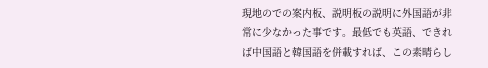現地のでの案内板、説明板の説明に外国語が非常に少なかった事です。最低でも英語、できれば中国語と韓国語を併載すれば、この素晴らし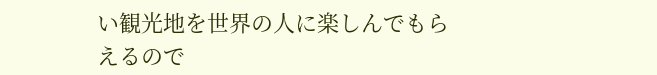い観光地を世界の人に楽しんでもらえるので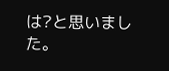は?と思いました。